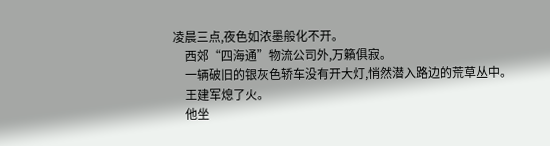凌晨三点,夜色如浓墨般化不开。
    西郊“四海通”物流公司外,万籟俱寂。
    一辆破旧的银灰色轿车没有开大灯,悄然潜入路边的荒草丛中。
    王建军熄了火。
    他坐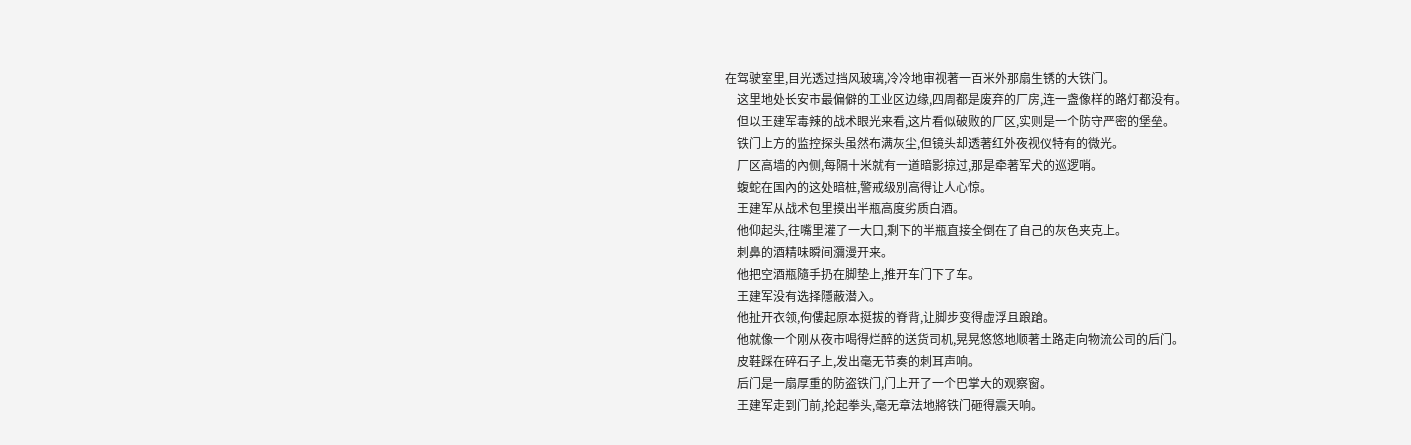在驾驶室里,目光透过挡风玻璃,冷冷地审视著一百米外那扇生锈的大铁门。
    这里地处长安市最偏僻的工业区边缘,四周都是废弃的厂房,连一盏像样的路灯都没有。
    但以王建军毒辣的战术眼光来看,这片看似破败的厂区,实则是一个防守严密的堡垒。
    铁门上方的监控探头虽然布满灰尘,但镜头却透著红外夜视仪特有的微光。
    厂区高墙的內侧,每隔十米就有一道暗影掠过,那是牵著军犬的巡逻哨。
    蝮蛇在国內的这处暗桩,警戒级別高得让人心惊。
    王建军从战术包里摸出半瓶高度劣质白酒。
    他仰起头,往嘴里灌了一大口,剩下的半瓶直接全倒在了自己的灰色夹克上。
    刺鼻的酒精味瞬间瀰漫开来。
    他把空酒瓶隨手扔在脚垫上,推开车门下了车。
    王建军没有选择隱蔽潜入。
    他扯开衣领,佝僂起原本挺拔的脊背,让脚步变得虚浮且踉蹌。
    他就像一个刚从夜市喝得烂醉的送货司机,晃晃悠悠地顺著土路走向物流公司的后门。
    皮鞋踩在碎石子上,发出毫无节奏的刺耳声响。
    后门是一扇厚重的防盗铁门,门上开了一个巴掌大的观察窗。
    王建军走到门前,抡起拳头,毫无章法地將铁门砸得震天响。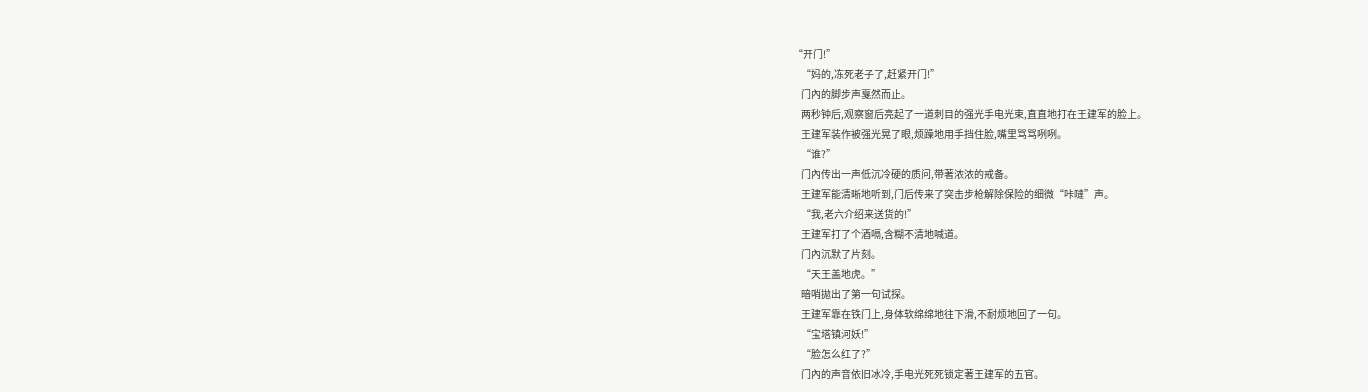“开门!”
    “妈的,冻死老子了,赶紧开门!”
    门內的脚步声戛然而止。
    两秒钟后,观察窗后亮起了一道刺目的强光手电光束,直直地打在王建军的脸上。
    王建军装作被强光晃了眼,烦躁地用手挡住脸,嘴里骂骂咧咧。
    “谁?”
    门內传出一声低沉冷硬的质问,带著浓浓的戒备。
    王建军能清晰地听到,门后传来了突击步枪解除保险的细微“咔噠”声。
    “我,老六介绍来送货的!”
    王建军打了个酒嗝,含糊不清地喊道。
    门內沉默了片刻。
    “天王盖地虎。”
    暗哨拋出了第一句试探。
    王建军靠在铁门上,身体软绵绵地往下滑,不耐烦地回了一句。
    “宝塔镇河妖!”
    “脸怎么红了?”
    门內的声音依旧冰冷,手电光死死锁定著王建军的五官。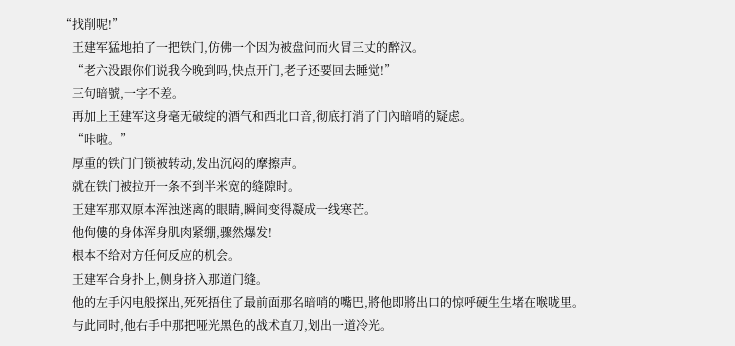“找削呢!”
    王建军猛地拍了一把铁门,仿佛一个因为被盘问而火冒三丈的醉汉。
    “老六没跟你们说我今晚到吗,快点开门,老子还要回去睡觉!”
    三句暗號,一字不差。
    再加上王建军这身毫无破绽的酒气和西北口音,彻底打消了门內暗哨的疑虑。
    “咔啦。”
    厚重的铁门门锁被转动,发出沉闷的摩擦声。
    就在铁门被拉开一条不到半米宽的缝隙时。
    王建军那双原本浑浊迷离的眼睛,瞬间变得凝成一线寒芒。
    他佝僂的身体浑身肌肉紧绷,骤然爆发!
    根本不给对方任何反应的机会。
    王建军合身扑上,侧身挤入那道门缝。
    他的左手闪电般探出,死死捂住了最前面那名暗哨的嘴巴,將他即將出口的惊呼硬生生堵在喉咙里。
    与此同时,他右手中那把哑光黑色的战术直刀,划出一道冷光。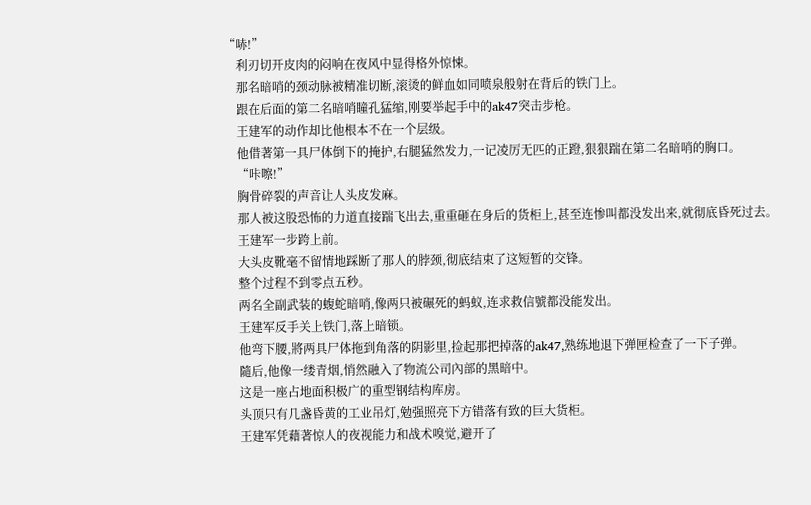“哧!”
    利刃切开皮肉的闷响在夜风中显得格外惊悚。
    那名暗哨的颈动脉被精准切断,滚烫的鲜血如同喷泉般射在背后的铁门上。
    跟在后面的第二名暗哨瞳孔猛缩,刚要举起手中的ak47突击步枪。
    王建军的动作却比他根本不在一个层级。
    他借著第一具尸体倒下的掩护,右腿猛然发力,一记凌厉无匹的正蹬,狠狠踹在第二名暗哨的胸口。
    “咔嚓!”
    胸骨碎裂的声音让人头皮发麻。
    那人被这股恐怖的力道直接踹飞出去,重重砸在身后的货柜上,甚至连惨叫都没发出来,就彻底昏死过去。
    王建军一步跨上前。
    大头皮靴毫不留情地踩断了那人的脖颈,彻底结束了这短暂的交锋。
    整个过程不到零点五秒。
    两名全副武装的蝮蛇暗哨,像两只被碾死的蚂蚁,连求救信號都没能发出。
    王建军反手关上铁门,落上暗锁。
    他弯下腰,將两具尸体拖到角落的阴影里,捡起那把掉落的ak47,熟练地退下弹匣检查了一下子弹。
    隨后,他像一缕青烟,悄然融入了物流公司內部的黑暗中。
    这是一座占地面积极广的重型钢结构库房。
    头顶只有几盏昏黄的工业吊灯,勉强照亮下方错落有致的巨大货柜。
    王建军凭藉著惊人的夜视能力和战术嗅觉,避开了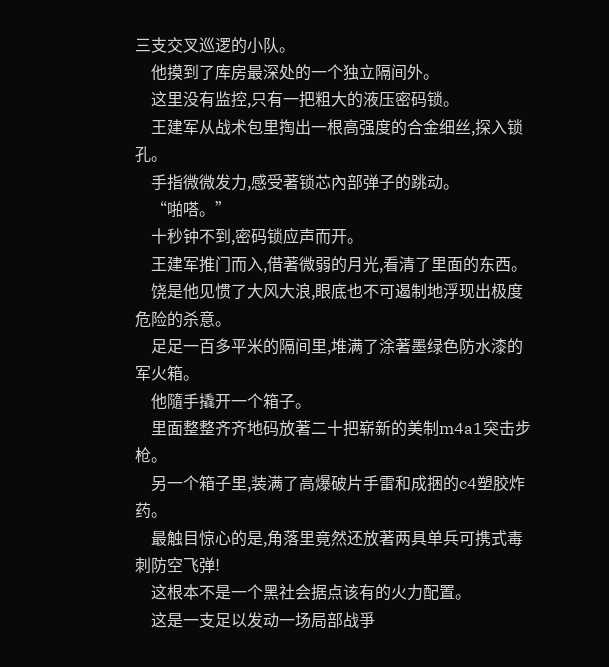三支交叉巡逻的小队。
    他摸到了库房最深处的一个独立隔间外。
    这里没有监控,只有一把粗大的液压密码锁。
    王建军从战术包里掏出一根高强度的合金细丝,探入锁孔。
    手指微微发力,感受著锁芯內部弹子的跳动。
    “啪嗒。”
    十秒钟不到,密码锁应声而开。
    王建军推门而入,借著微弱的月光,看清了里面的东西。
    饶是他见惯了大风大浪,眼底也不可遏制地浮现出极度危险的杀意。
    足足一百多平米的隔间里,堆满了涂著墨绿色防水漆的军火箱。
    他隨手撬开一个箱子。
    里面整整齐齐地码放著二十把崭新的美制m4a1突击步枪。
    另一个箱子里,装满了高爆破片手雷和成捆的c4塑胶炸药。
    最触目惊心的是,角落里竟然还放著两具单兵可携式毒刺防空飞弹!
    这根本不是一个黑社会据点该有的火力配置。
    这是一支足以发动一场局部战爭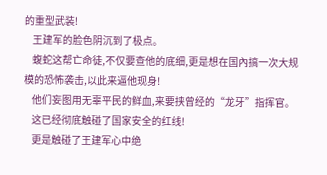的重型武装!
    王建军的脸色阴沉到了极点。
    蝮蛇这帮亡命徒,不仅要查他的底细,更是想在国內搞一次大规模的恐怖袭击,以此来逼他现身!
    他们妄图用无辜平民的鲜血,来要挟曾经的“龙牙”指挥官。
    这已经彻底触碰了国家安全的红线!
    更是触碰了王建军心中绝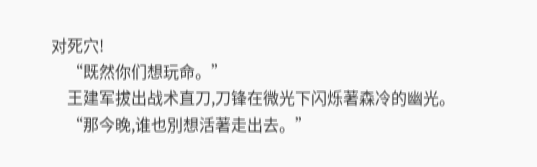对死穴!
    “既然你们想玩命。”
    王建军拔出战术直刀,刀锋在微光下闪烁著森冷的幽光。
    “那今晚,谁也別想活著走出去。”